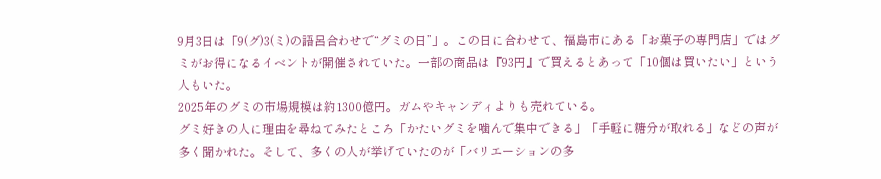9月3日は「9(グ)3(ミ)の語呂合わせで“グミの日”」。この日に合わせて、福島市にある「お菓子の専門店」ではグミがお得になるイベントが開催されていた。一部の商品は『93円』で買えるとあって「10個は買いたい」という人もいた。
2025年のグミの市場規模は約1300億円。ガムやキャンディよりも売れている。
グミ好きの人に理由を尋ねてみたところ「かたいグミを噛んで集中できる」「手軽に糖分が取れる」などの声が多く聞かれた。そして、多くの人が挙げていたのが「バリエーションの多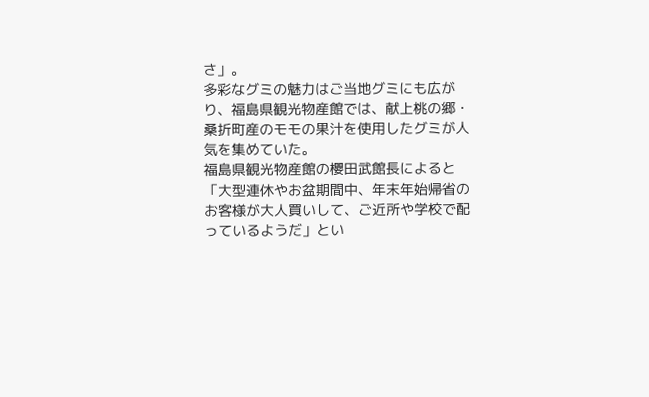さ」。
多彩なグミの魅力はご当地グミにも広がり、福島県観光物産館では、献上桃の郷・桑折町産のモモの果汁を使用したグミが人気を集めていた。
福島県観光物産館の櫻田武館長によると「大型連休やお盆期間中、年末年始帰省のお客様が大人買いして、ご近所や学校で配っているようだ」とい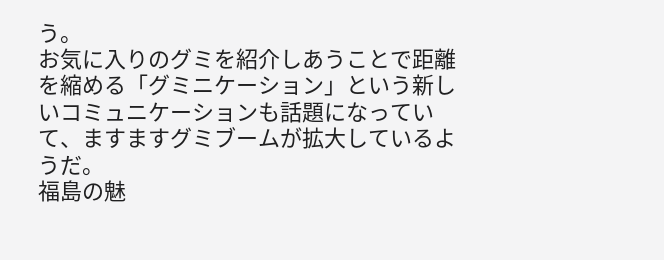う。
お気に入りのグミを紹介しあうことで距離を縮める「グミニケーション」という新しいコミュニケーションも話題になっていて、ますますグミブームが拡大しているようだ。
福島の魅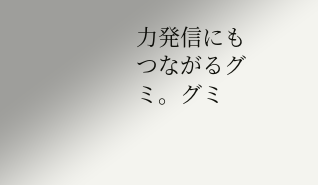力発信にもつながるグミ。グミ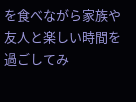を食べながら家族や友人と楽しい時間を過ごしてみ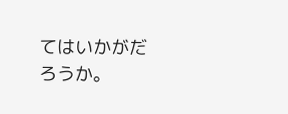てはいかがだろうか。